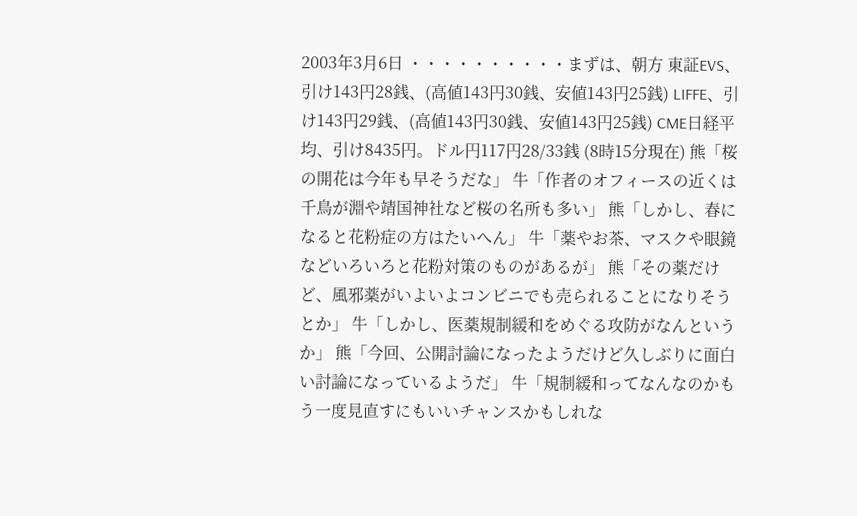2003年3月6日 ・・・・・・・・・・まずは、朝方 東証EVS、引け143円28銭、(高値143円30銭、安値143円25銭) LIFFE、引け143円29銭、(高値143円30銭、安値143円25銭) CME日経平均、引け8435円。ドル円117円28/33銭 (8時15分現在) 熊「桜の開花は今年も早そうだな」 牛「作者のオフィースの近くは千鳥が淵や靖国神社など桜の名所も多い」 熊「しかし、春になると花粉症の方はたいへん」 牛「薬やお茶、マスクや眼鏡などいろいろと花粉対策のものがあるが」 熊「その薬だけど、風邪薬がいよいよコンビニでも売られることになりそうとか」 牛「しかし、医薬規制緩和をめぐる攻防がなんというか」 熊「今回、公開討論になったようだけど久しぶりに面白い討論になっているようだ」 牛「規制緩和ってなんなのかもう一度見直すにもいいチャンスかもしれな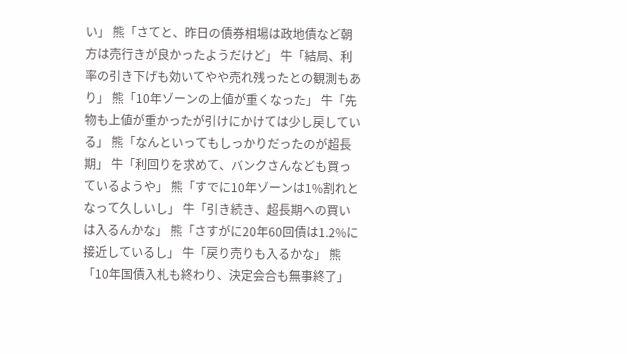い」 熊「さてと、昨日の債券相場は政地債など朝方は売行きが良かったようだけど」 牛「結局、利率の引き下げも効いてやや売れ残ったとの観測もあり」 熊「10年ゾーンの上値が重くなった」 牛「先物も上値が重かったが引けにかけては少し戻している」 熊「なんといってもしっかりだったのが超長期」 牛「利回りを求めて、バンクさんなども買っているようや」 熊「すでに10年ゾーンは1%割れとなって久しいし」 牛「引き続き、超長期への買いは入るんかな」 熊「さすがに20年60回債は1.2%に接近しているし」 牛「戻り売りも入るかな」 熊「10年国債入札も終わり、決定会合も無事終了」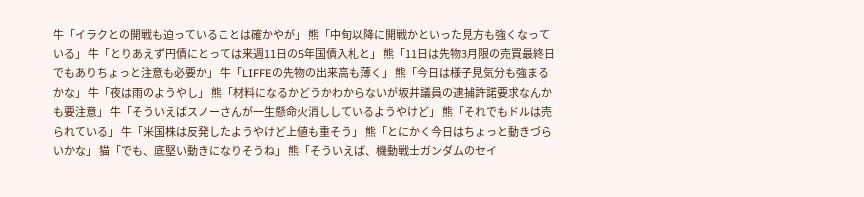牛「イラクとの開戦も迫っていることは確かやが」 熊「中旬以降に開戦かといった見方も強くなっている」 牛「とりあえず円債にとっては来週11日の5年国債入札と」 熊「11日は先物3月限の売買最終日でもありちょっと注意も必要か」 牛「LIFFEの先物の出来高も薄く」 熊「今日は様子見気分も強まるかな」 牛「夜は雨のようやし」 熊「材料になるかどうかわからないが坂井議員の逮捕許諾要求なんかも要注意」 牛「そういえばスノーさんが一生懸命火消ししているようやけど」 熊「それでもドルは売られている」 牛「米国株は反発したようやけど上値も重そう」 熊「とにかく今日はちょっと動きづらいかな」 猫「でも、底堅い動きになりそうね」 熊「そういえば、機動戦士ガンダムのセイ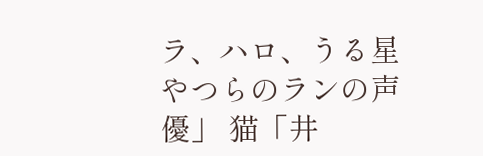ラ、ハロ、うる星やつらのランの声優」 猫「井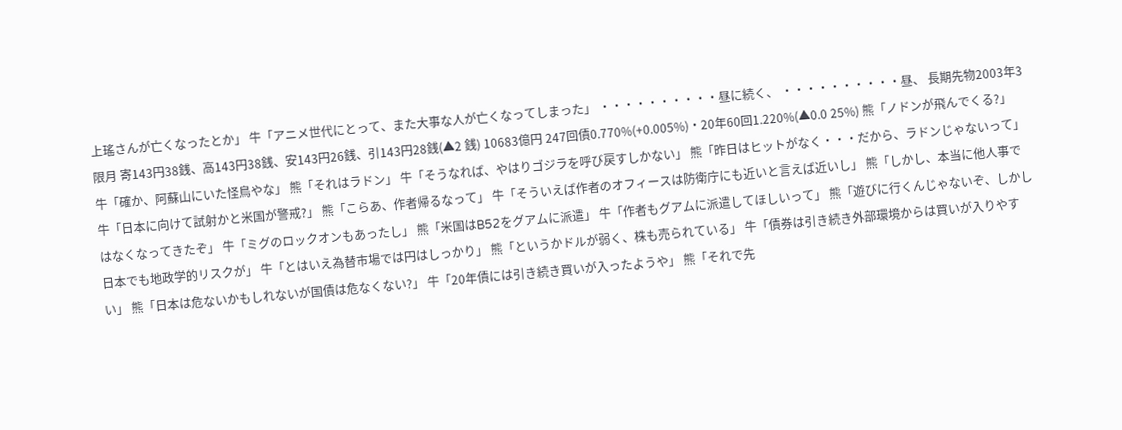上瑤さんが亡くなったとか」 牛「アニメ世代にとって、また大事な人が亡くなってしまった」 ・・・・・・・・・・昼に続く、 ・・・・・・・・・・昼、 長期先物2003年3限月 寄143円38銭、高143円38銭、安143円26銭、引143円28銭(▲2 銭) 10683億円 247回債0.770%(+0.005%)・20年60回1.220%(▲0.0 25%) 熊「ノドンが飛んでくる?」 牛「確か、阿蘇山にいた怪鳥やな」 熊「それはラドン」 牛「そうなれば、やはりゴジラを呼び戻すしかない」 熊「昨日はヒットがなく・・・だから、ラドンじゃないって」 牛「日本に向けて試射かと米国が警戒?」 熊「こらあ、作者帰るなって」 牛「そういえば作者のオフィースは防衛庁にも近いと言えば近いし」 熊「しかし、本当に他人事ではなくなってきたぞ」 牛「ミグのロックオンもあったし」 熊「米国はB52をグアムに派遣」 牛「作者もグアムに派遣してほしいって」 熊「遊びに行くんじゃないぞ、しかし日本でも地政学的リスクが」 牛「とはいえ為替市場では円はしっかり」 熊「というかドルが弱く、株も売られている」 牛「債券は引き続き外部環境からは買いが入りやすい」 熊「日本は危ないかもしれないが国債は危なくない?」 牛「20年債には引き続き買いが入ったようや」 熊「それで先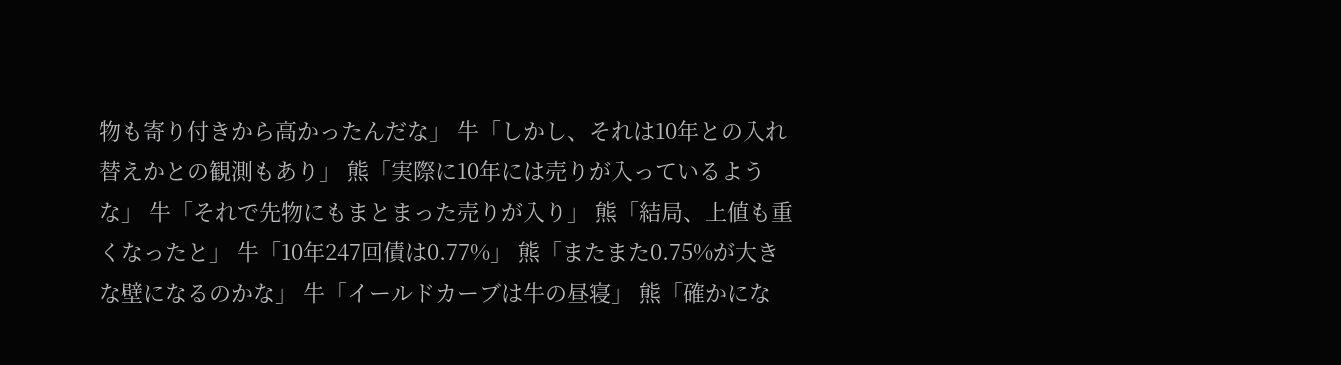物も寄り付きから高かったんだな」 牛「しかし、それは10年との入れ替えかとの観測もあり」 熊「実際に10年には売りが入っているような」 牛「それで先物にもまとまった売りが入り」 熊「結局、上値も重くなったと」 牛「10年247回債は0.77%」 熊「またまた0.75%が大きな壁になるのかな」 牛「イールドカーブは牛の昼寝」 熊「確かにな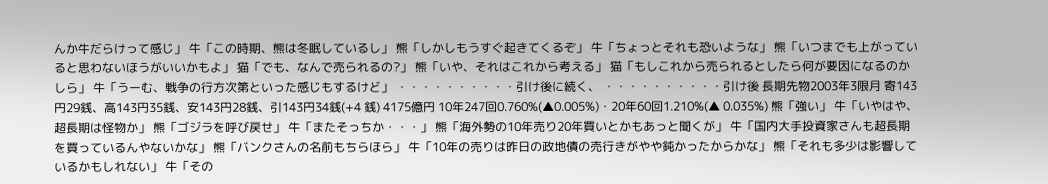んか牛だらけって感じ」 牛「この時期、熊は冬眠しているし」 熊「しかしもうすぐ起きてくるぞ」 牛「ちょっとそれも恐いような」 熊「いつまでも上がっていると思わないほうがいいかもよ」 猫「でも、なんで売られるの?」 熊「いや、それはこれから考える」 猫「もしこれから売られるとしたら何が要因になるのかしら」 牛「うーむ、戦争の行方次第といった感じもするけど」 ・・・・・・・・・・引け後に続く、 ・・・・・・・・・・引け後 長期先物2003年3限月 寄143円29銭、高143円35銭、安143円28銭、引143円34銭(+4 銭) 4175億円 10年247回0.760%(▲0.005%)・20年60回1.210%(▲ 0.035%) 熊「強い」 牛「いやはや、超長期は怪物か」 熊「ゴジラを呼び戻せ」 牛「またそっちか・・・」 熊「海外勢の10年売り20年買いとかもあっと聞くが」 牛「国内大手投資家さんも超長期を買っているんやないかな」 熊「バンクさんの名前もちらほら」 牛「10年の売りは昨日の政地債の売行きがやや鈍かったからかな」 熊「それも多少は影響しているかもしれない」 牛「その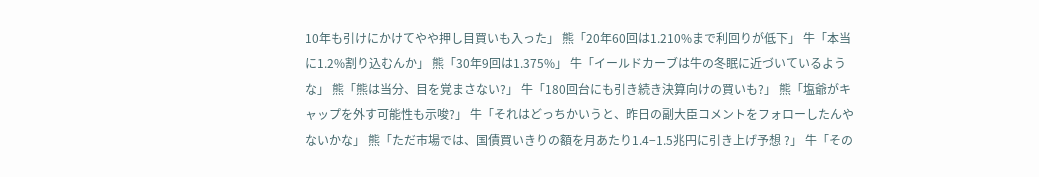10年も引けにかけてやや押し目買いも入った」 熊「20年60回は1.210%まで利回りが低下」 牛「本当に1.2%割り込むんか」 熊「30年9回は1.375%」 牛「イールドカーブは牛の冬眠に近づいているような」 熊「熊は当分、目を覚まさない?」 牛「180回台にも引き続き決算向けの買いも?」 熊「塩爺がキャップを外す可能性も示唆?」 牛「それはどっちかいうと、昨日の副大臣コメントをフォローしたんやないかな」 熊「ただ市場では、国債買いきりの額を月あたり1.4−1.5兆円に引き上げ予想 ?」 牛「その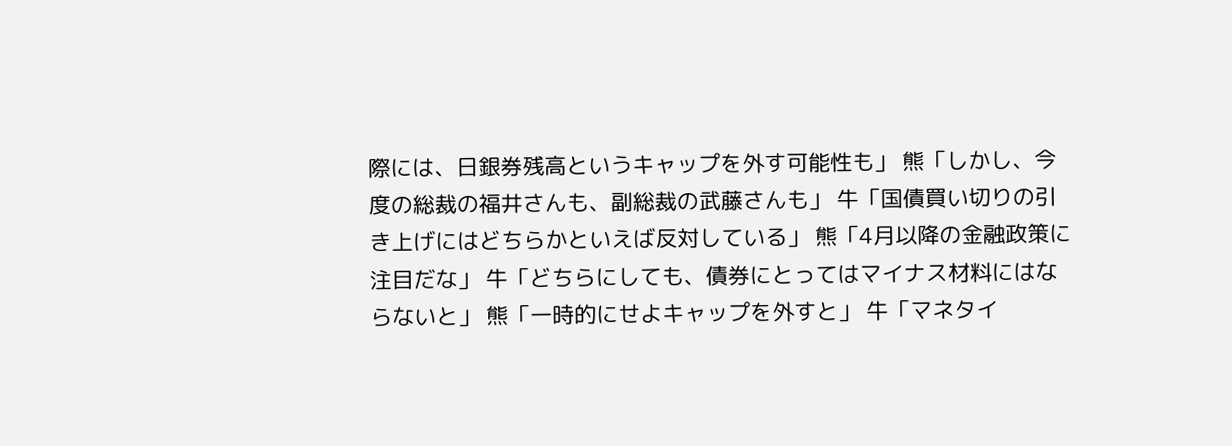際には、日銀券残高というキャップを外す可能性も」 熊「しかし、今度の総裁の福井さんも、副総裁の武藤さんも」 牛「国債買い切りの引き上げにはどちらかといえば反対している」 熊「4月以降の金融政策に注目だな」 牛「どちらにしても、債券にとってはマイナス材料にはならないと」 熊「一時的にせよキャップを外すと」 牛「マネタイ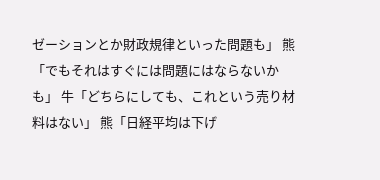ゼーションとか財政規律といった問題も」 熊「でもそれはすぐには問題にはならないかも」 牛「どちらにしても、これという売り材料はない」 熊「日経平均は下げ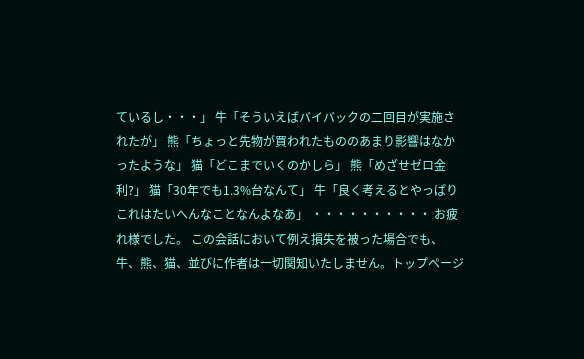ているし・・・」 牛「そういえばバイバックの二回目が実施されたが」 熊「ちょっと先物が買われたもののあまり影響はなかったような」 猫「どこまでいくのかしら」 熊「めざせゼロ金利?」 猫「30年でも1.3%台なんて」 牛「良く考えるとやっぱりこれはたいへんなことなんよなあ」 ・・・・・・・・・・ お疲れ様でした。 この会話において例え損失を被った場合でも、 牛、熊、猫、並びに作者は一切関知いたしません。トップページ